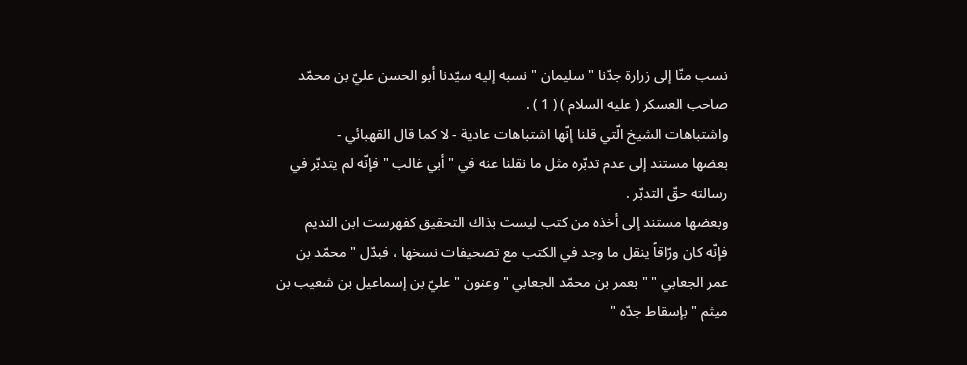نسب منّا إلى زرارة جدّنا " سليمان " نسبه إليه سيّدنا أبو الحسن عليّ بن محمّد
صاحب العسكر ( عليه السلام ) ( 1 ) .
واشتباهات الشيخ الّتي قلنا إنّها اشتباهات عادية - لا كما قال القهبائي -
بعضها مستند إلى عدم تدبّره مثل ما نقلنا عنه في " أبي غالب " فإنّه لم يتدبّر في
رسالته حقّ التدبّر .
وبعضها مستند إلى أخذه من كتب ليست بذاك التحقيق كفهرست ابن النديم
فإنّه كان ورّاقاً ينقل ما وجد في الكتب مع تصحيفات نسخها ، فبدّل " محمّد بن
عمر الجعابي " " بعمر بن محمّد الجعابي " وعنون " عليّ بن إسماعيل بن شعيب بن
ميثم " بإسقاط جدّه "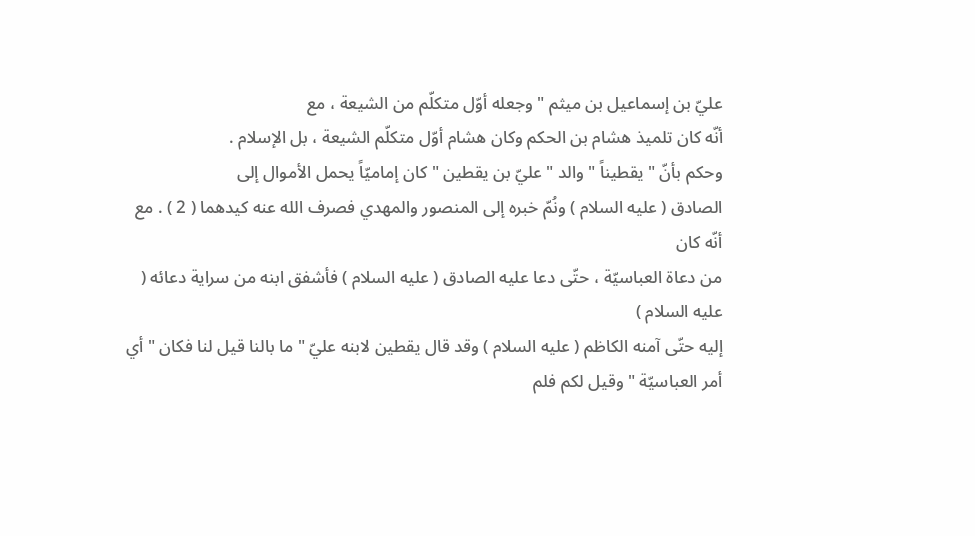عليّ بن إسماعيل بن ميثم " وجعله أوّل متكلّم من الشيعة ، مع
أنّه كان تلميذ هشام بن الحكم وكان هشام أوّل متكلّم الشيعة ، بل الإسلام .
وحكم بأنّ " يقطيناً " والد " عليّ بن يقطين " كان إماميّاً يحمل الأموال إلى
الصادق ( عليه السلام ) ونُمّ خبره إلى المنصور والمهدي فصرف الله عنه كيدهما ( 2 ) . مع أنّه كان
من دعاة العباسيّة ، حتّى دعا عليه الصادق ( عليه السلام ) فأشفق ابنه من سراية دعائه ( عليه السلام )
إليه حتّى آمنه الكاظم ( عليه السلام ) وقد قال يقطين لابنه عليّ " ما بالنا قيل لنا فكان " أي
أمر العباسيّة " وقيل لكم فلم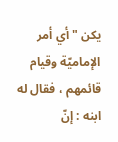يكن " أي أمر الإماميّة وقيام قائمهم ، فقال له ابنه : إنّ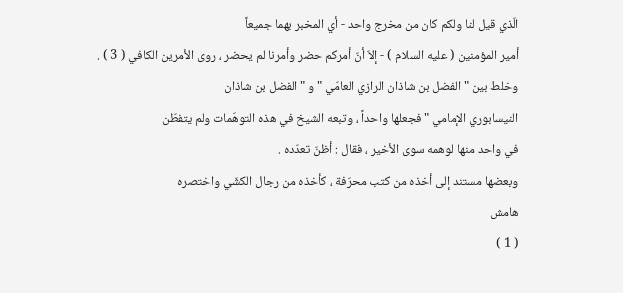الّذي قيل لنا ولكم كان من مخرج واحد - أي المخبر بهما جميعاً
أمير المؤمنين ( عليه السلام ) - إلاّ أنّ أمركم حضر وأمرنا لم يحضر ، روى الأمرين الكافي ( 3 ) .
وخلط بين " الفضل بن شاذان الرازي العامّي " و " الفضل بن شاذان
النيسابوري الإمامي " فجعلها واحداً ، وتبعه الشيخ في هذه التوهّمات ولم يتفطّن
في واحد منها لوهمه سوى الأخير ، فقال : أظنّ تعدّده .
وبعضها مستند إلى أخذه من كتب محرّفة ، كأخذه من رجال الكشّي واختصره
هامش
( 1 )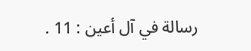رسالة في آل أعين : 11 .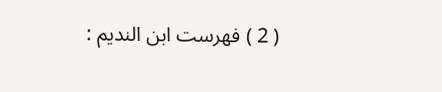( 2 ) فهرست ابن النديم :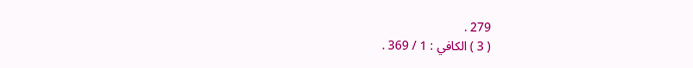279 .
( 3 ) الكافي : 1 / 369 .